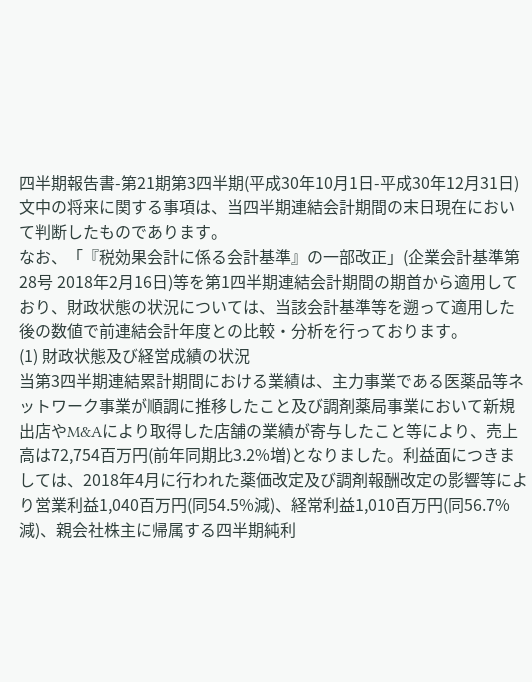四半期報告書-第21期第3四半期(平成30年10月1日-平成30年12月31日)
文中の将来に関する事項は、当四半期連結会計期間の末日現在において判断したものであります。
なお、「『税効果会計に係る会計基準』の一部改正」(企業会計基準第28号 2018年2月16日)等を第1四半期連結会計期間の期首から適用しており、財政状態の状況については、当該会計基準等を遡って適用した後の数値で前連結会計年度との比較・分析を行っております。
(1) 財政状態及び経営成績の状況
当第3四半期連結累計期間における業績は、主力事業である医薬品等ネットワーク事業が順調に推移したこと及び調剤薬局事業において新規出店やM&Aにより取得した店舗の業績が寄与したこと等により、売上高は72,754百万円(前年同期比3.2%増)となりました。利益面につきましては、2018年4月に行われた薬価改定及び調剤報酬改定の影響等により営業利益1,040百万円(同54.5%減)、経常利益1,010百万円(同56.7%減)、親会社株主に帰属する四半期純利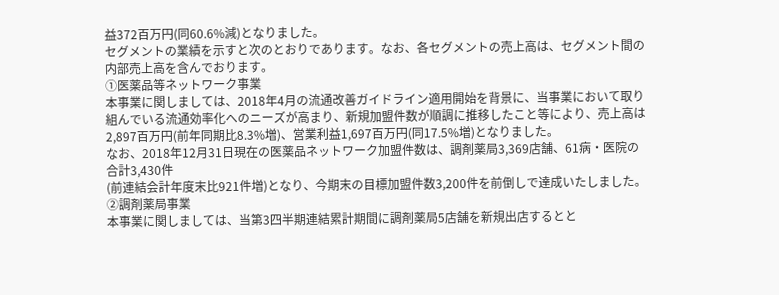益372百万円(同60.6%減)となりました。
セグメントの業績を示すと次のとおりであります。なお、各セグメントの売上高は、セグメント間の内部売上高を含んでおります。
①医薬品等ネットワーク事業
本事業に関しましては、2018年4月の流通改善ガイドライン適用開始を背景に、当事業において取り組んでいる流通効率化へのニーズが高まり、新規加盟件数が順調に推移したこと等により、売上高は2,897百万円(前年同期比8.3%増)、営業利益1,697百万円(同17.5%増)となりました。
なお、2018年12月31日現在の医薬品ネットワーク加盟件数は、調剤薬局3,369店舗、61病・医院の合計3,430件
(前連結会計年度末比921件増)となり、今期末の目標加盟件数3,200件を前倒しで達成いたしました。
②調剤薬局事業
本事業に関しましては、当第3四半期連結累計期間に調剤薬局5店舗を新規出店するとと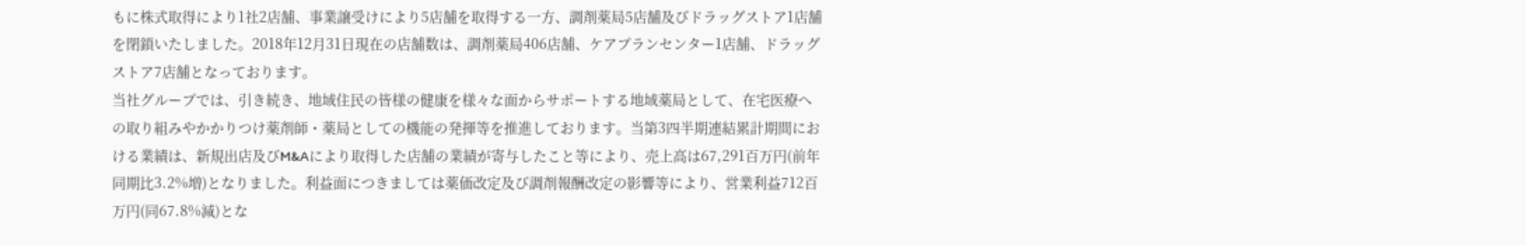もに株式取得により1社2店舗、事業譲受けにより5店舗を取得する一方、調剤薬局5店舗及びドラッグストア1店舗を閉鎖いたしました。2018年12月31日現在の店舗数は、調剤薬局406店舗、ケアプランセンター1店舗、ドラッグストア7店舗となっております。
当社グループでは、引き続き、地域住民の皆様の健康を様々な面からサポートする地域薬局として、在宅医療への取り組みやかかりつけ薬剤師・薬局としての機能の発揮等を推進しております。当第3四半期連結累計期間における業績は、新規出店及びM&Aにより取得した店舗の業績が寄与したこと等により、売上高は67,291百万円(前年同期比3.2%増)となりました。利益面につきましては薬価改定及び調剤報酬改定の影響等により、営業利益712百万円(同67.8%減)とな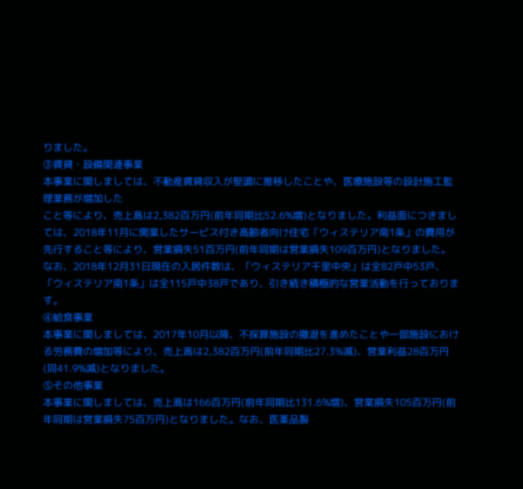りました。
③賃貸・設備関連事業
本事業に関しましては、不動産賃貸収入が堅調に推移したことや、医療施設等の設計施工監理業務が増加した
こと等により、売上高は2,382百万円(前年同期比52.6%増)となりました。利益面につきましては、2018年11月に開業したサービス付き高齢者向け住宅「ウィステリア南1条」の費用が先行すること等により、営業損失51百万円(前年同期は営業損失109百万円)となりました。
なお、2018年12月31日現在の入居件数は、「ウィステリア千里中央」は全82戸中53戸、「ウィステリア南1条」は全115戸中38戸であり、引き続き積極的な営業活動を行っております。
④給食事業
本事業に関しましては、2017年10月以降、不採算施設の撤退を進めたことや一部施設における労務費の増加等により、売上高は2,382百万円(前年同期比27.3%減)、営業利益28百万円(同41.9%減)となりました。
⑤その他事業
本事業に関しましては、売上高は166百万円(前年同期比131.6%増)、営業損失105百万円(前年同期は営業損失75百万円)となりました。なお、医薬品製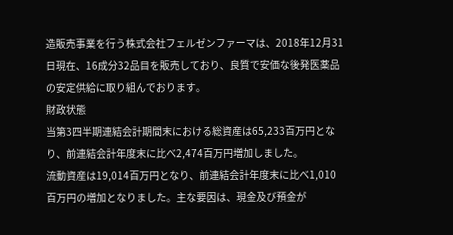造販売事業を行う株式会社フェルゼンファーマは、2018年12月31日現在、16成分32品目を販売しており、良質で安価な後発医薬品の安定供給に取り組んでおります。
財政状態
当第3四半期連結会計期間末における総資産は65,233百万円となり、前連結会計年度末に比べ2,474百万円増加しました。
流動資産は19,014百万円となり、前連結会計年度末に比べ1,010百万円の増加となりました。主な要因は、現金及び預金が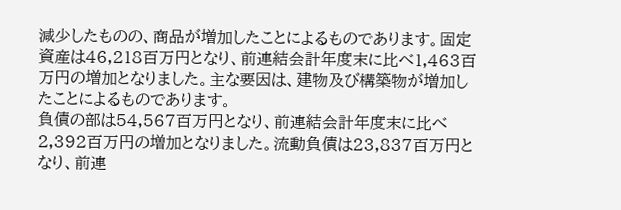減少したものの、商品が増加したことによるものであります。固定資産は46,218百万円となり、前連結会計年度末に比べ1,463百万円の増加となりました。主な要因は、建物及び構築物が増加したことによるものであります。
負債の部は54,567百万円となり、前連結会計年度末に比べ2,392百万円の増加となりました。流動負債は23,837百万円となり、前連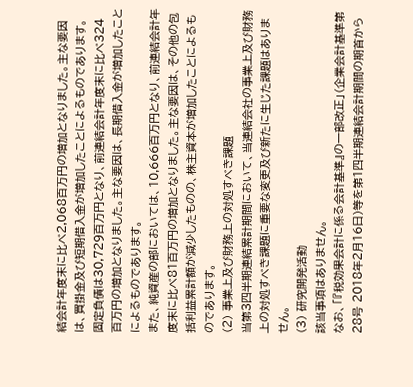結会計年度末に比べ2,068百万円の増加となりました。主な要因は、買掛金及び短期借入金が増加したことによるものであります。固定負債は30,729百万円となり、前連結会計年度末に比べ324百万円の増加となりました。主な要因は、長期借入金が増加したことによるものであります。
また、純資産の部においては、10,666百万円となり、前連結会計年度末に比べ81百万円の増加となりました。主な要因は、その他の包括利益累計額が減少したものの、株主資本が増加したことによるものであります。
(2) 事業上及び財務上の対処すべき課題
当第3四半期連結累計期間において、当連結会社の事業上及び財務上の対処すべき課題に重要な変更及び新たに生じた課題はありません。
(3) 研究開発活動
該当事項はありません。
なお、「『税効果会計に係る会計基準』の一部改正」(企業会計基準第28号 2018年2月16日)等を第1四半期連結会計期間の期首から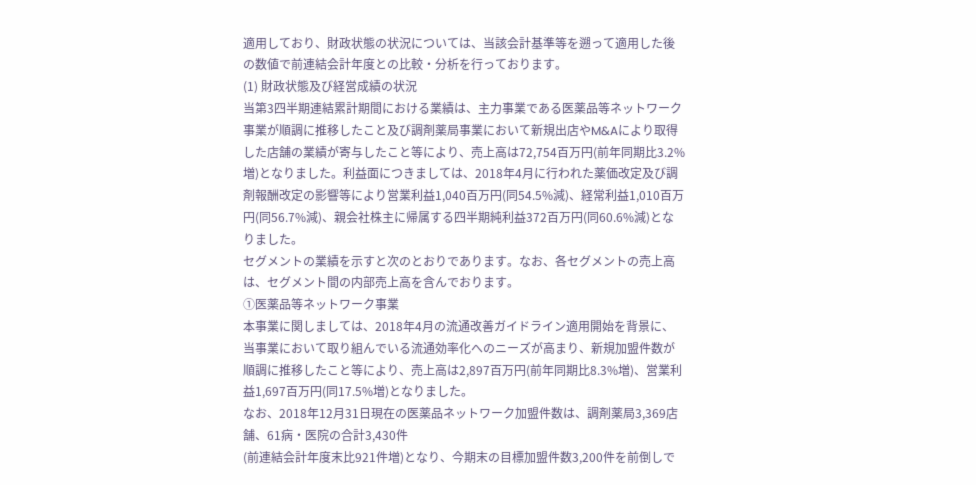適用しており、財政状態の状況については、当該会計基準等を遡って適用した後の数値で前連結会計年度との比較・分析を行っております。
(1) 財政状態及び経営成績の状況
当第3四半期連結累計期間における業績は、主力事業である医薬品等ネットワーク事業が順調に推移したこと及び調剤薬局事業において新規出店やM&Aにより取得した店舗の業績が寄与したこと等により、売上高は72,754百万円(前年同期比3.2%増)となりました。利益面につきましては、2018年4月に行われた薬価改定及び調剤報酬改定の影響等により営業利益1,040百万円(同54.5%減)、経常利益1,010百万円(同56.7%減)、親会社株主に帰属する四半期純利益372百万円(同60.6%減)となりました。
セグメントの業績を示すと次のとおりであります。なお、各セグメントの売上高は、セグメント間の内部売上高を含んでおります。
①医薬品等ネットワーク事業
本事業に関しましては、2018年4月の流通改善ガイドライン適用開始を背景に、当事業において取り組んでいる流通効率化へのニーズが高まり、新規加盟件数が順調に推移したこと等により、売上高は2,897百万円(前年同期比8.3%増)、営業利益1,697百万円(同17.5%増)となりました。
なお、2018年12月31日現在の医薬品ネットワーク加盟件数は、調剤薬局3,369店舗、61病・医院の合計3,430件
(前連結会計年度末比921件増)となり、今期末の目標加盟件数3,200件を前倒しで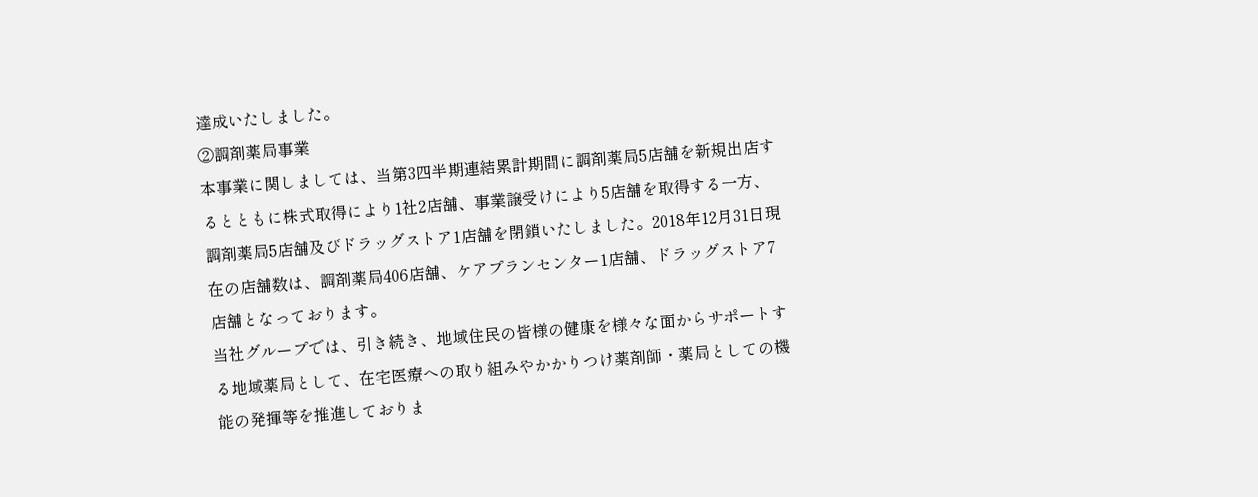達成いたしました。
②調剤薬局事業
本事業に関しましては、当第3四半期連結累計期間に調剤薬局5店舗を新規出店するとともに株式取得により1社2店舗、事業譲受けにより5店舗を取得する一方、調剤薬局5店舗及びドラッグストア1店舗を閉鎖いたしました。2018年12月31日現在の店舗数は、調剤薬局406店舗、ケアプランセンター1店舗、ドラッグストア7店舗となっております。
当社グループでは、引き続き、地域住民の皆様の健康を様々な面からサポートする地域薬局として、在宅医療への取り組みやかかりつけ薬剤師・薬局としての機能の発揮等を推進しておりま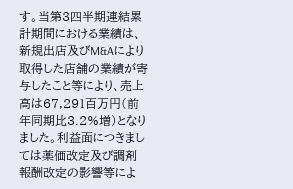す。当第3四半期連結累計期間における業績は、新規出店及びM&Aにより取得した店舗の業績が寄与したこと等により、売上高は67,291百万円(前年同期比3.2%増)となりました。利益面につきましては薬価改定及び調剤報酬改定の影響等によ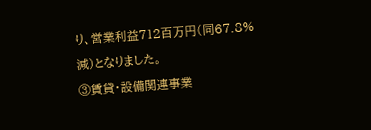り、営業利益712百万円(同67.8%減)となりました。
③賃貸・設備関連事業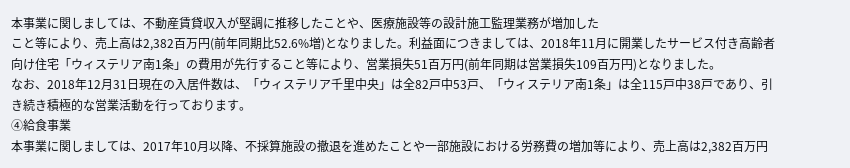本事業に関しましては、不動産賃貸収入が堅調に推移したことや、医療施設等の設計施工監理業務が増加した
こと等により、売上高は2,382百万円(前年同期比52.6%増)となりました。利益面につきましては、2018年11月に開業したサービス付き高齢者向け住宅「ウィステリア南1条」の費用が先行すること等により、営業損失51百万円(前年同期は営業損失109百万円)となりました。
なお、2018年12月31日現在の入居件数は、「ウィステリア千里中央」は全82戸中53戸、「ウィステリア南1条」は全115戸中38戸であり、引き続き積極的な営業活動を行っております。
④給食事業
本事業に関しましては、2017年10月以降、不採算施設の撤退を進めたことや一部施設における労務費の増加等により、売上高は2,382百万円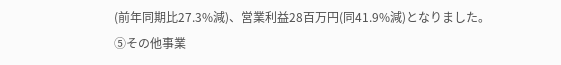(前年同期比27.3%減)、営業利益28百万円(同41.9%減)となりました。
⑤その他事業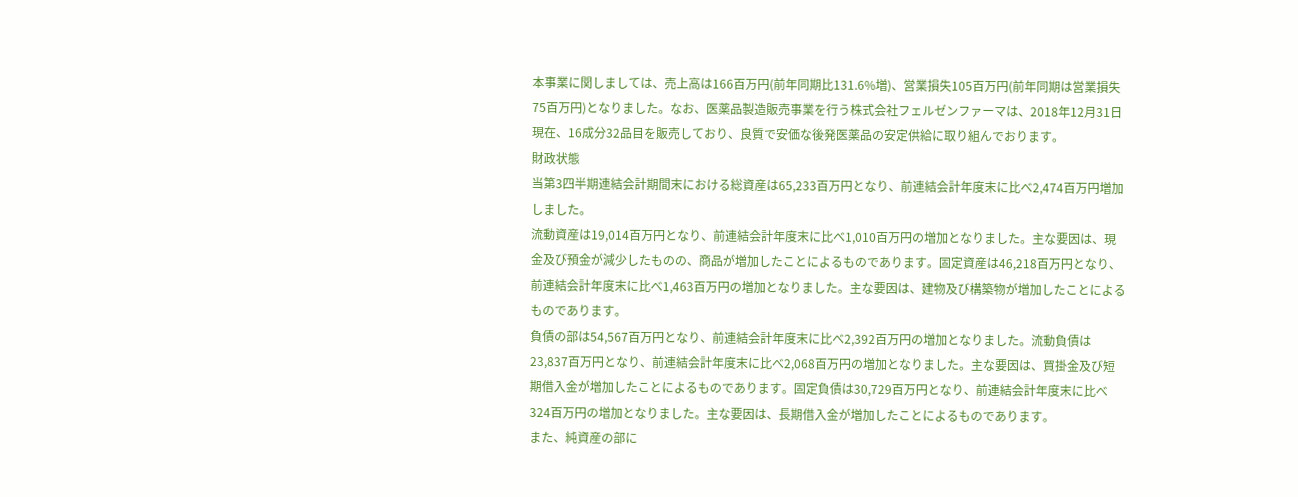本事業に関しましては、売上高は166百万円(前年同期比131.6%増)、営業損失105百万円(前年同期は営業損失75百万円)となりました。なお、医薬品製造販売事業を行う株式会社フェルゼンファーマは、2018年12月31日現在、16成分32品目を販売しており、良質で安価な後発医薬品の安定供給に取り組んでおります。
財政状態
当第3四半期連結会計期間末における総資産は65,233百万円となり、前連結会計年度末に比べ2,474百万円増加しました。
流動資産は19,014百万円となり、前連結会計年度末に比べ1,010百万円の増加となりました。主な要因は、現金及び預金が減少したものの、商品が増加したことによるものであります。固定資産は46,218百万円となり、前連結会計年度末に比べ1,463百万円の増加となりました。主な要因は、建物及び構築物が増加したことによるものであります。
負債の部は54,567百万円となり、前連結会計年度末に比べ2,392百万円の増加となりました。流動負債は23,837百万円となり、前連結会計年度末に比べ2,068百万円の増加となりました。主な要因は、買掛金及び短期借入金が増加したことによるものであります。固定負債は30,729百万円となり、前連結会計年度末に比べ324百万円の増加となりました。主な要因は、長期借入金が増加したことによるものであります。
また、純資産の部に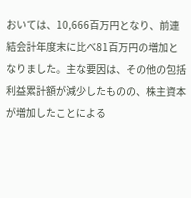おいては、10,666百万円となり、前連結会計年度末に比べ81百万円の増加となりました。主な要因は、その他の包括利益累計額が減少したものの、株主資本が増加したことによる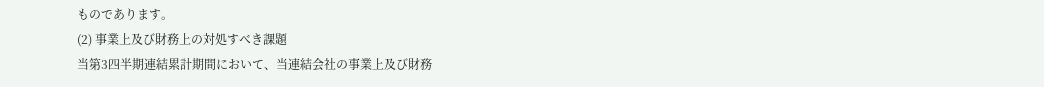ものであります。
(2) 事業上及び財務上の対処すべき課題
当第3四半期連結累計期間において、当連結会社の事業上及び財務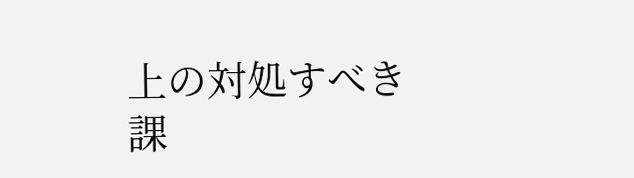上の対処すべき課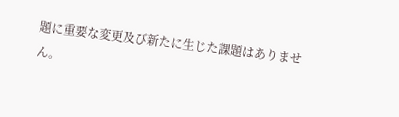題に重要な変更及び新たに生じた課題はありません。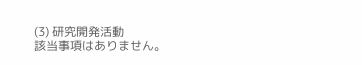(3) 研究開発活動
該当事項はありません。